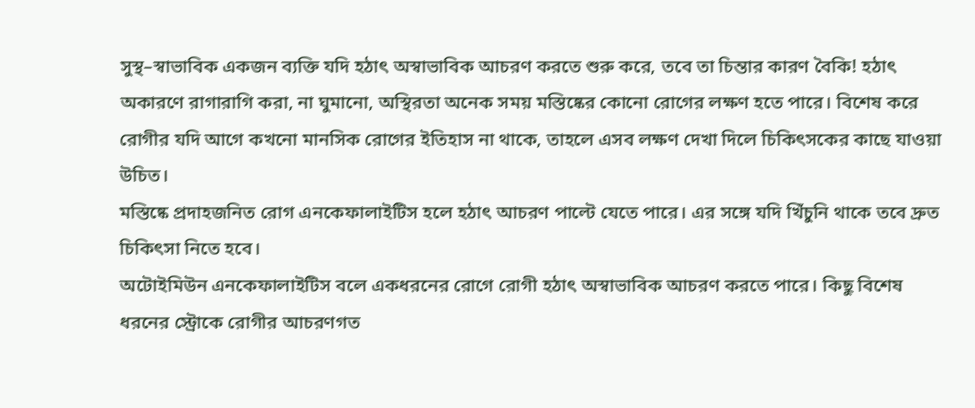সুস্থ–স্বাভাবিক একজন ব্যক্তি যদি হঠাৎ অস্বাভাবিক আচরণ করতে শুরু করে, তবে তা চিন্তার কারণ বৈকি! হঠাৎ অকারণে রাগারাগি করা, না ঘুমানো, অস্থিরতা অনেক সময় মস্তিষ্কের কোনো রোগের লক্ষণ হতে পারে। বিশেষ করে রোগীর যদি আগে কখনো মানসিক রোগের ইতিহাস না থাকে, তাহলে এসব লক্ষণ দেখা দিলে চিকিৎসকের কাছে যাওয়া উচিত।
মস্তিষ্কে প্রদাহজনিত রোগ এনকেফালাইটিস হলে হঠাৎ আচরণ পাল্টে যেতে পারে। এর সঙ্গে যদি খিঁচুনি থাকে তবে দ্রুত চিকিৎসা নিতে হবে।
অটোইমিউন এনকেফালাইটিস বলে একধরনের রোগে রোগী হঠাৎ অস্বাভাবিক আচরণ করতে পারে। কিছু বিশেষ ধরনের স্ট্রোকে রোগীর আচরণগত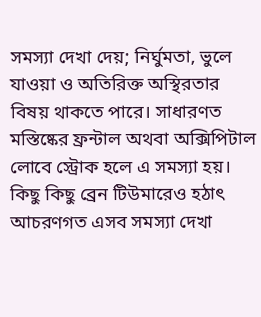সমস্যা দেখা দেয়; নির্ঘুমতা, ভুলে যাওয়া ও অতিরিক্ত অস্থিরতার বিষয় থাকতে পারে। সাধারণত মস্তিষ্কের ফ্রন্টাল অথবা অক্সিপিটাল লোবে স্ট্রোক হলে এ সমস্যা হয়।
কিছু কিছু ব্রেন টিউমারেও হঠাৎ আচরণগত এসব সমস্যা দেখা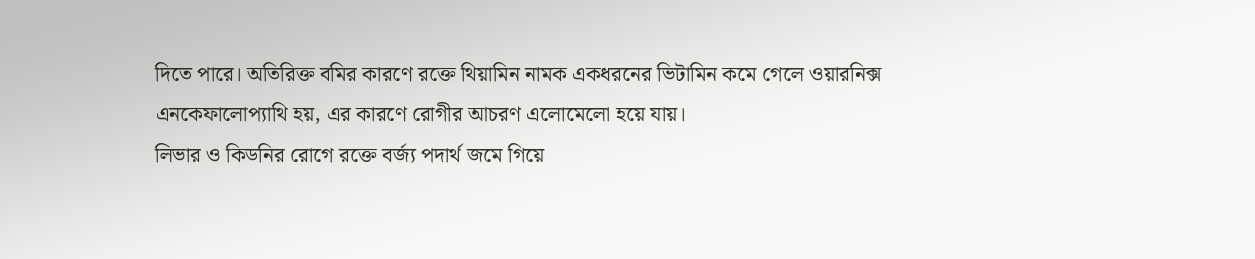দিতে পারে। অতিরিক্ত বমির কারণে রক্তে থিয়ামিন নামক একধরনের ভিটামিন কমে গেলে ওয়ারনিক্স এনকেফালোপ্যাথি হয়, এর কারণে রোগীর আচরণ এলোমেলো হয়ে যায়।
লিভার ও কিডনির রোগে রক্তে বর্জ্য পদার্থ জমে গিয়ে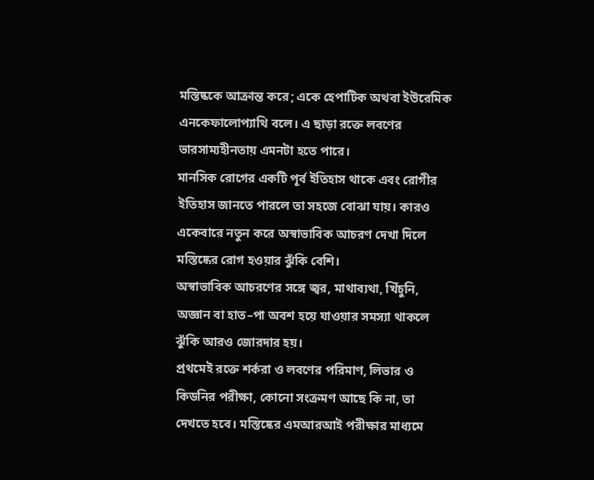মস্তিষ্ককে আক্রান্ত করে; একে হেপাটিক অথবা ইউরেমিক এনকেফালোপ্যাথি বলে। এ ছাড়া রক্তে লবণের ভারসাম্যহীনতায় এমনটা হতে পারে।
মানসিক রোগের একটি পূর্ব ইতিহাস থাকে এবং রোগীর ইতিহাস জানতে পারলে তা সহজে বোঝা যায়। কারও একেবারে নতুন করে অস্বাভাবিক আচরণ দেখা দিলে মস্তিষ্কের রোগ হওয়ার ঝুঁকি বেশি।
অস্বাভাবিক আচরণের সঙ্গে জ্বর, মাথাব্যথা, খিঁচুনি, অজ্ঞান বা হাত–পা অবশ হয়ে যাওয়ার সমস্যা থাকলে ঝুঁকি আরও জোরদার হয়।
প্রথমেই রক্তে শর্করা ও লবণের পরিমাণ, লিভার ও কিডনির পরীক্ষা, কোনো সংক্রমণ আছে কি না, তা দেখতে হবে। মস্তিষ্কের এমআরআই পরীক্ষার মাধ্যমে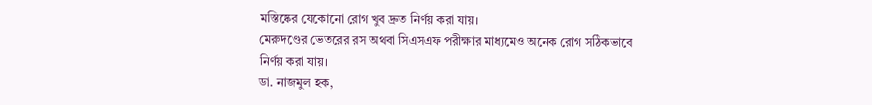মস্তিষ্কের যেকোনো রোগ খুব দ্রুত নির্ণয় করা যায়।
মেরুদণ্ডের ভেতরের রস অথবা সিএসএফ পরীক্ষার মাধ্যমেও অনেক রোগ সঠিকভাবে নির্ণয় করা যায়।
ডা. নাজমুল হক,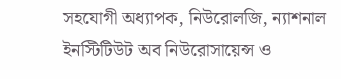সহযোগী অধ্যাপক, নিউরোলজি, ন্যাশনাল ইনস্টিটিউট অব নিউরোসায়েন্স ও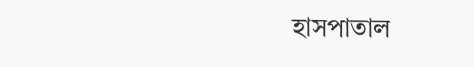হাসপাতাল